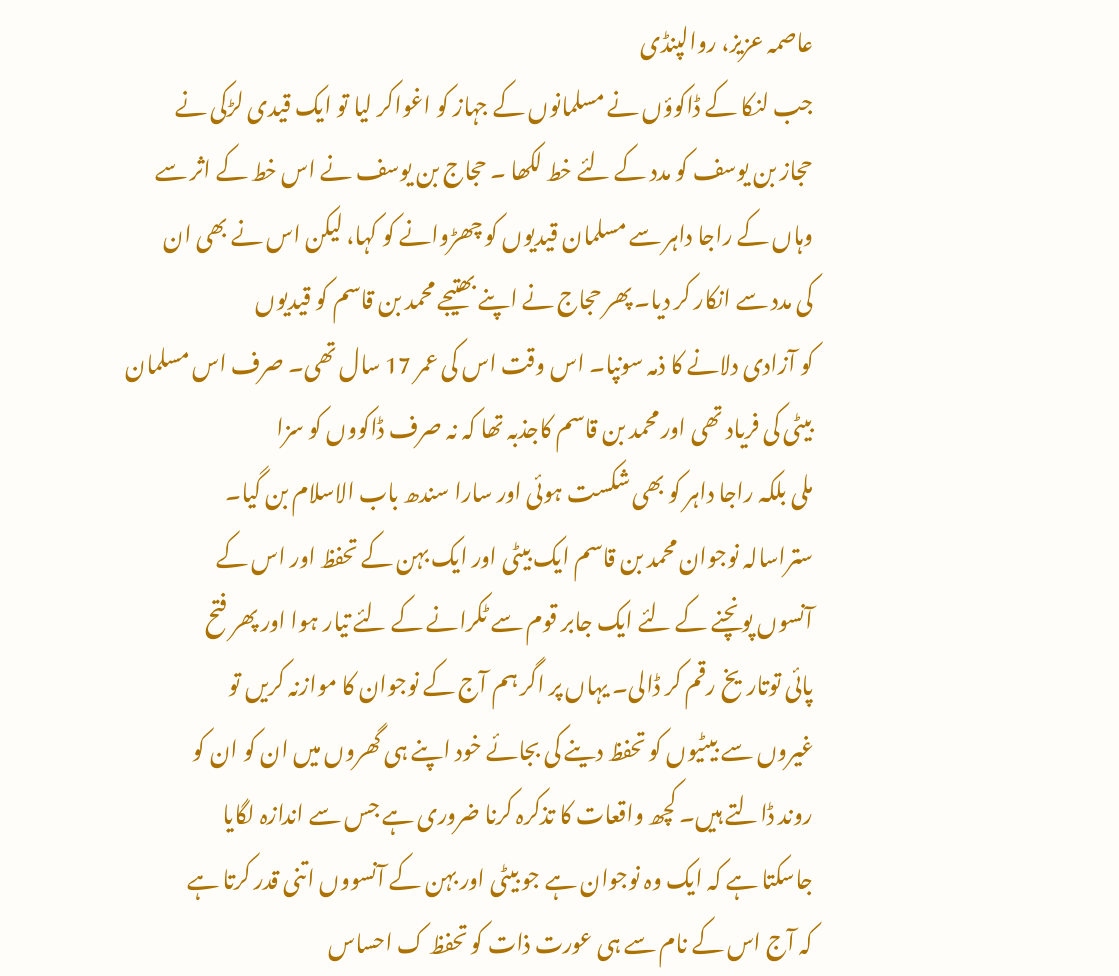عاصمہ عزیز، روالپنڈی
جب لنکا کے ڈاکوؤں نے مسلمانوں کے جہاز کو اغواکر لیا تو ایک قیدی لڑکی نے
حجاز بن یوسف کو مدد کے لئے خط لکھا ۔ حجاج بن یوسف نے اس خط کے اثر سے
وہاں کے راجا داہر سے مسلمان قیدیوں کو چھڑوانے کو کہا، لیکن اس نے بھی ان
کی مدد سے انکار کر دیا۔ پھر حجاج نے اپنے بھتیجے محمد بن قاسم کو قیدیوں
کو آزادی دلانے کا ذمہ سونپا۔ اس وقت اس کی عمر 17 سال تھی۔ صرف اس مسلمان
بیٹی کی فریاد تھی اور محمد بن قاسم کاجذبہ تھا کہ نہ صرف ڈاکووں کو سزا
ملی بلکہ راجا داہر کو بھی شکست ہوئی اور سارا سندھ باب الاسلام بن گیا۔
ستراسالہ نوجوان محمد بن قاسم ایک بیٹی اور ایک بہن کے تحفظ اور اس کے
آنسوں پونچنے کے لئے ایک جابر قوم سے ٹکرانے کے لئے تیار ہوا اور پھر فتح
پائی توتاریخ رقم کر ڈالی۔ یہاں پر اگر ہم آج کے نوجوان کا موازنہ کریں تو
غیروں سے بیٹیوں کو تحفظ دینے کی بجائے خود اپنے ہی گھروں میں ان کو ان کو
روند ڈالتے ہیں۔ کچھ واقعات کا تذکرہ کرنا ضروری ہے جس سے اندازہ لگایا
جاسکتا ہے کہ ایک وہ نوجوان ہے جو بیٹی اور بہن کے آنسووں اتنی قدر کرتا ہے
کہ آج اس کے نام سے ہی عورت ذات کو تحفظ ک احساس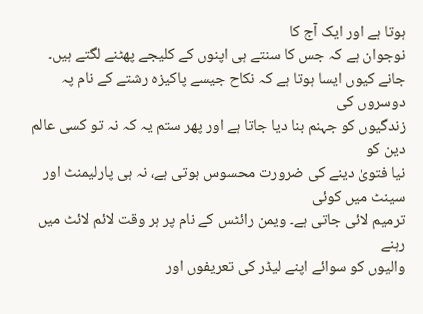ہوتا ہے اور ایک آج کا
نوجوان ہے کہ جس کا سنتے ہی اپنوں کے کلیجے پھٹنے لگتے ہیں۔
جانے کیوں ایسا ہوتا ہے کہ نکاح جیسے پاکیزہ رشتے کے نام پہ دوسروں کی
زندگیوں کو جہنم بنا دیا جاتا ہے اور پھر ستم یہ کہ نہ تو کسی عالم دین کو
نیا فتویٰ دینے کی ضرورت محسوس ہوتی ہے، نہ ہی پارلیمنٹ اور سینٹ میں کوئی
ترمیم لائی جاتی ہے۔ ویمن رائٹس کے نام پر ہر وقت لائم لائٹ میں رہنے
والیوں کو سوائے اپنے لیڈر کی تعریفوں اور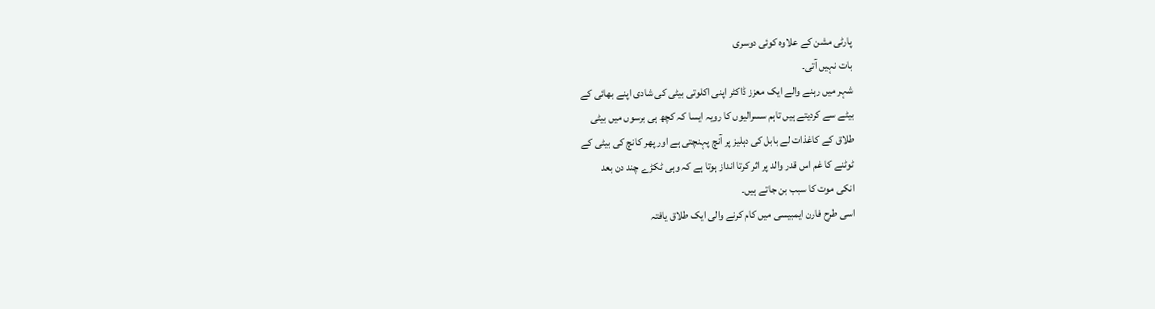پارٹی مشن کے علاوہ کوئی دوسری
بات نہیں آتی۔
شہر میں رہنے والے ایک معزز ڈاکٹر اپنی اکلوتی بیٹی کی شادی اپنے بھائی کے
بیٹے سے کردیتے ہیں تاہم سسرالیوں کا رویہ ایسا کہ کچھ ہی برسوں میں بیٹی
طلاق کے کاغذات لے بابل کی دہلیز پر آنچ پہنچتی ہے اور پھر کانچ کی بیٹی کے
ٹوٹنے کا غم اس قدر والد پر اثر کرتا انداز ہوتا ہے کہ وہی ٹکڑے چند دن بعد
انکی موت کا سبب بن جاتے ہیں۔
اسی طرح فارن ایمبیسی میں کام کرنے والی ایک طلاق یافتہ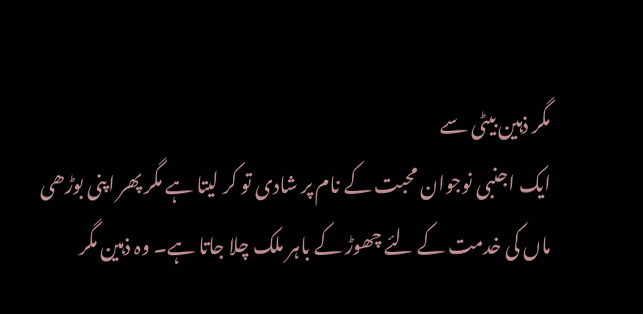مگر ذہین بیٹی سے
ایک اجنبی نوجوان محبت کے نام پر شادی تو کر لیتا ہے مگر پھر اپنی بوڑھی
ماں کی خدمت کے لئے چھوڑ کے باہر ملک چلا جاتا ہے۔ وہ ذہین مگر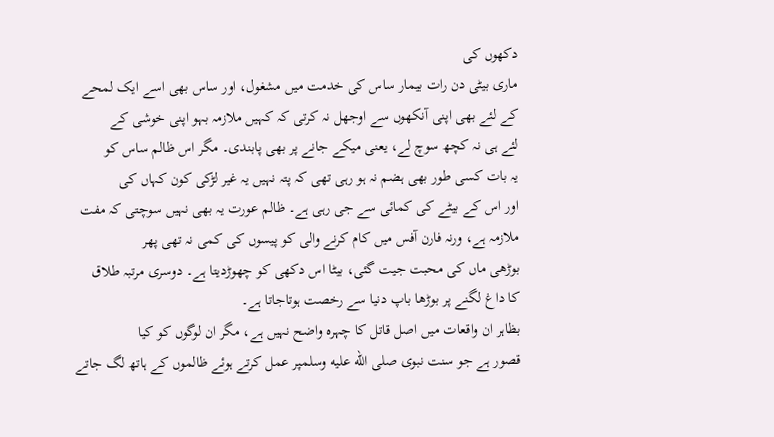دکھوں کی
ماری بیٹی دن رات بیمار ساس کی خدمت میں مشغول، اور ساس بھی اسے ایک لمحے
کے لئے بھی اپنی آنکھوں سے اوجھل نہ کرتی کہ کہیں ملازمہ بہو اپنی خوشی کے
لئے ہی نہ کچھ سوچ لے، یعنی میکے جانے پر بھی پابندی۔ مگر اس ظالم ساس کو
یہ بات کسی طور بھی ہضم نہ ہو رہی تھی کہ پتہ نہیں یہ غیر لڑکی کون کہاں کی
اور اس کے بیٹے کی کمائی سے جی رہی ہے۔ ظالم عورت یہ بھی نہیں سوچتی کہ مفت
ملازمہ ہے، ورنہ فارن آفس میں کام کرنے والی کو پیسوں کی کمی نہ تھی پھر
بوڑھی ماں کی محبت جیت گئی، بیٹا اس دکھی کو چھوڑدیتا ہے۔ دوسری مرتبہ طلاق
کا داغ لگنے پر بوڑھا باپ دنیا سے رخصت ہوتاجاتا ہے۔
بظاہر ان واقعات میں اصل قاتل کا چہرہ واضح نہیں ہے، مگر ان لوگوں کو کیا
قصور ہے جو سنت نبوی صلى الله عليه وسلمپر عمل کرتے ہوئے ظالموں کے ہاتھ لگ جاتے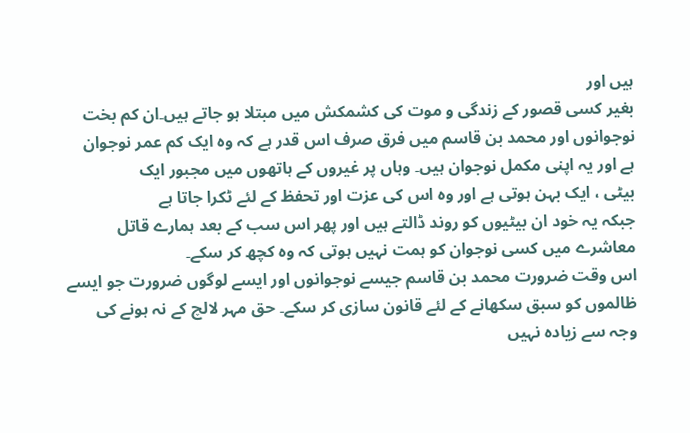ہیں اور
بغیر کسی قصور کے زندگی و موت کی کشمکش میں مبتلا ہو جاتے ہیں۔ان کم بخت
نوجوانوں اور محمد بن قاسم میں فرق صرف اس قدر ہے کہ وہ ایک کم عمر نوجوان
ہے اور یہ اپنی مکمل نوجوان ہیں۔ وہاں پر غیروں کے ہاتھوں میں مجبور ایک
بیٹی ، ایک بہن ہوتی ہے اور وہ اس کی عزت اور تحفظ کے لئے ٹکرا جاتا ہے
جبکہ یہ خود ان بیٹیوں کو روند ڈالتے ہیں اور پھر اس سب کے بعد ہمارے قاتل
معاشرے میں کسی نوجوان کو ہمت نہیں ہوتی کہ وہ کچھ کر سکے۔
اس وقت ضرورت محمد بن قاسم جیسے نوجوانوں اور ایسے لوگوں ضرورت جو ایسے
ظالموں کو سبق سکھانے کے لئے قانون سازی کر سکے۔ حق مہر لالچ کے نہ ہونے کی
وجہ سے زیادہ نہیں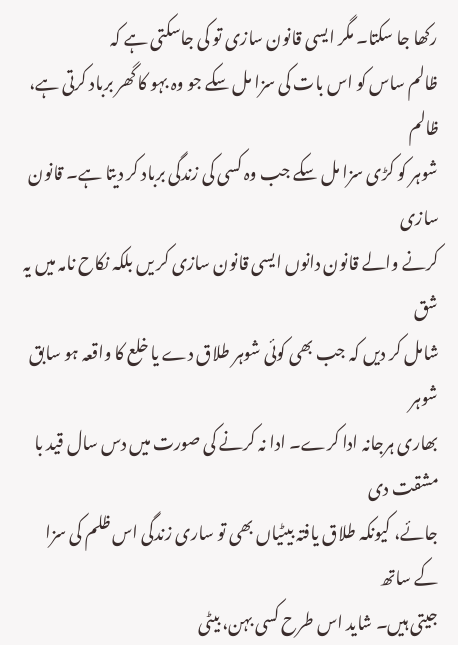رکھا جا سکتا۔ مگر ایسی قانون سازی تو کی جاسکتی ہے کہ
ظالم ساس کو اس بات کی سزا مل سکے جو وہ بہو کا گھر برباد کرتی ہے، ظالم
شوہر کو کڑی سزا مل سکے جب وہ کسی کی زندگی برباد کر دیتا ہے۔ قانون سازی
کرنے والے قانون دانوں ایسی قانون سازی کر یں بلکہ نکاح نامہ میں یہ شق
شامل کر دیں کہ جب بھی کوئی شوہر طلاق دے یا خلع کا واقعہ ہو سابق شوہر
بھاری ہرجانہ ادا کرے۔ ادا نہ کرنے کی صورت میں دس سال قید با مشقت دی
جائے، کیونکہ طلاق یافتہ بیٹیاں بھی تو ساری زندگی اس ظلم کی سزا کے ساتھ
جیتی ہیں۔ شاید اس طرح کسی بہن، بیٹی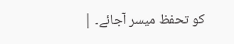کو تحفظ میسر آجائے۔ |